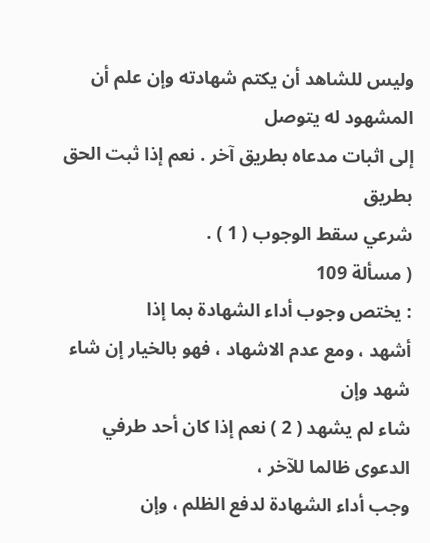وليس للشاهد أن يكتم شهادته وإن علم أن المشهود له يتوصل
إلى اثبات مدعاه بطريق آخر . نعم إذا ثبت الحق بطريق
شرعي سقط الوجوب ( 1 ) .
( مسألة 109
: يختص وجوب أداء الشهادة بما إذا
أشهد ، ومع عدم الاشهاد ، فهو بالخيار إن شاء شهد وإن
شاء لم يشهد ( 2 ) نعم إذا كان أحد طرفي الدعوى ظالما للآخر ،
وجب أداء الشهادة لدفع الظلم ، وإن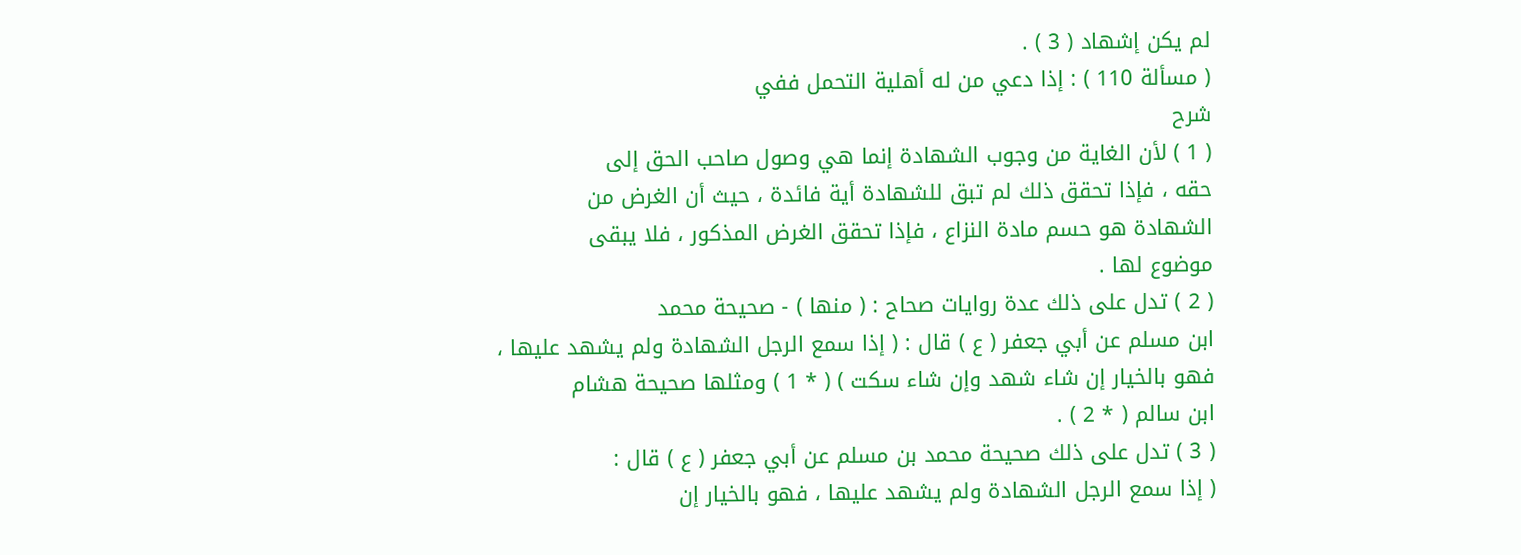لم يكن إشهاد ( 3 ) .
( مسألة 110 ) : إذا دعي من له أهلية التحمل ففي
شرح
( 1 ) لأن الغاية من وجوب الشهادة إنما هي وصول صاحب الحق إلى
حقه ، فإذا تحقق ذلك لم تبق للشهادة أية فائدة ، حيث أن الغرض من
الشهادة هو حسم مادة النزاع ، فإذا تحقق الغرض المذكور ، فلا يبقى
موضوع لها .
( 2 ) تدل على ذلك عدة روايات صحاح : ( منها ) - صحيحة محمد
ابن مسلم عن أبي جعفر ( ع ) قال : ( إذا سمع الرجل الشهادة ولم يشهد عليها ،
فهو بالخيار إن شاء شهد وإن شاء سكت ) ( * 1 ) ومثلها صحيحة هشام
ابن سالم ( * 2 ) .
( 3 ) تدل على ذلك صحيحة محمد بن مسلم عن أبي جعفر ( ع ) قال :
( إذا سمع الرجل الشهادة ولم يشهد عليها ، فهو بالخيار إن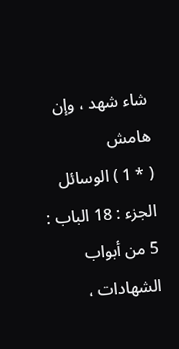شاء شهد ، وإن
هامش
( * 1 ) الوسائل الجزء : 18 الباب : 5 من أبواب الشهادات ،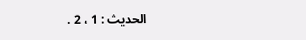الحديث : 1 ، 2 .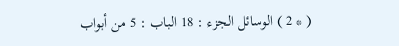( * 2 ) الوسائل الجزء : 18 الباب : 5 من أبواب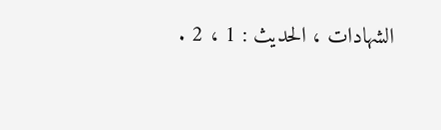الشهادات ، الحديث : 1 ، 2 .